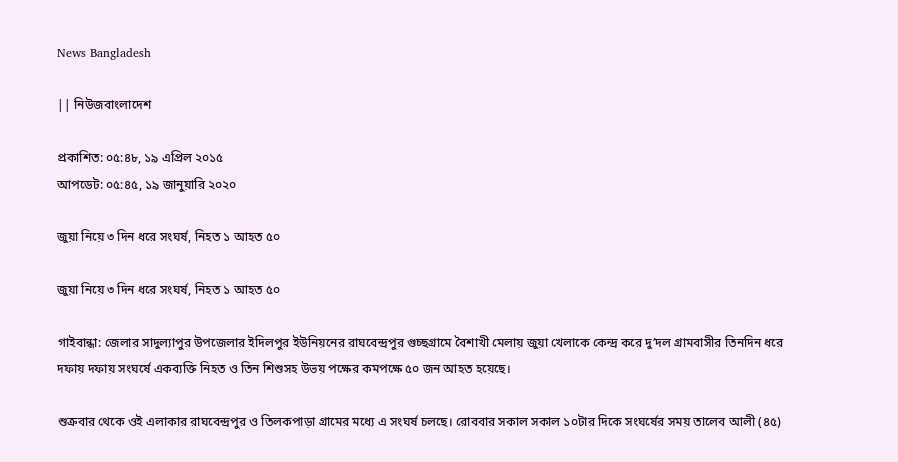News Bangladesh

|| নিউজবাংলাদেশ

প্রকাশিত: ০৫:৪৮, ১৯ এপ্রিল ২০১৫
আপডেট: ০৫:৪৫, ১৯ জানুয়ারি ২০২০

জুয়া নিয়ে ৩ দিন ধরে সংঘর্ষ, নিহত ১ আহত ৫০

জুয়া নিয়ে ৩ দিন ধরে সংঘর্ষ, নিহত ১ আহত ৫০

গাইবান্ধা: জেলার সাদুল্যাপুর উপজেলার ইদিলপুর ইউনিয়নের রাঘবেন্দ্রপুর গুচ্ছগ্রামে বৈশাখী মেলায় জুয়া খেলাকে কেন্দ্র করে দু’দল গ্রামবাসীর তিনদিন ধরে দফায় দফায় সংঘর্ষে একব্যক্তি নিহত ও তিন শিশুসহ উভয় পক্ষের কমপক্ষে ৫০ জন আহত হয়েছে।

শুক্রবার থেকে ওই এলাকার রাঘবেন্দ্রপুর ও তিলকপাড়া গ্রামের মধ্যে এ সংঘর্ষ চলছে। রোববার সকাল সকাল ১০টার দিকে সংঘর্ষের সময় তালেব আলী (৪৫)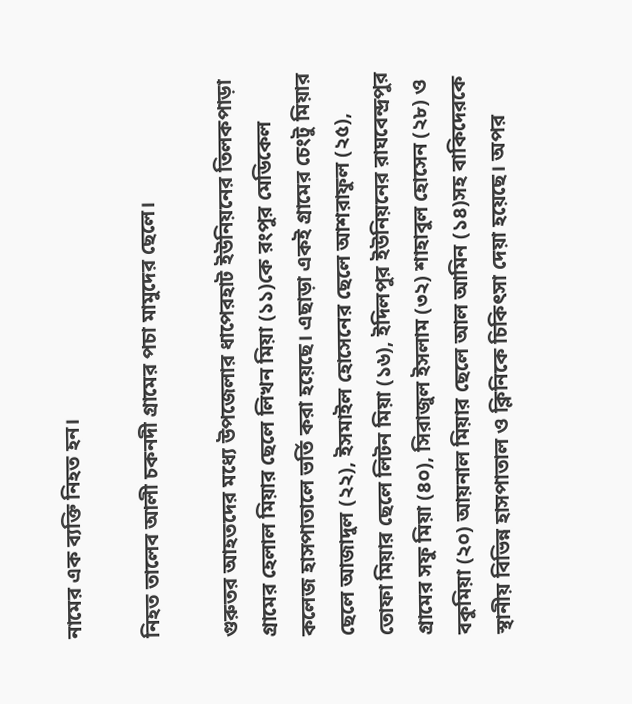নামের এক ব্যক্তি নিহত হন।

নিহত তালেব আলী চকনদী গ্রামের পচা মামুদের ছেলে।

গুরুতর আহতদের মধ্যে উপজেলার ধাপেরহাট ইউনিয়নের তিলকপাড়া গ্রামের হেলাল মিয়ার ছেলে লিখন মিয়া (১১)কে রংপুর মেডিকেল কলেজ হাসপাতালে ভর্তি করা হয়েছে। এছাড়া একই গ্রামের চেংটু মিয়ার ছেলে আজাদুল (২২), ইসমাইল হোসেনের ছেলে আশরাফুল (২৫), তোফা মিয়ার ছেলে লিটন মিয়া (১৬), ইদিলপুর ইউনিয়নের রাঘবেন্দ্রপুর গ্রামের সফু মিয়া (৪০), সিরাজুল ইসলাম (৩২) শাহাবুল হোসেন (২৮) ও বকুমিয়া (২০) আয়নাল মিয়ার ছেলে আল আমিন (১৪)সহ বাকিদেরকে স্থানীয় বিভিন্ন হাসপাতাল ও ক্লিনিকে চিকিৎসা দেয়া হয়েছে। অপর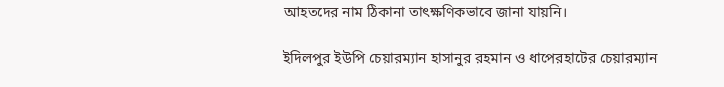আহতদের নাম ঠিকানা তাৎক্ষণিকভাবে জানা যায়নি।

ইদিলপুর ইউপি চেয়ারম্যান হাসানুর রহমান ও ধাপেরহাটের চেয়ারম্যান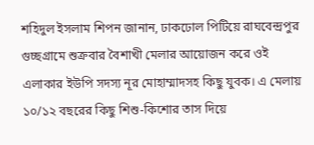শহিদুল ইসলাম শিপন জানান, ঢাকঢোল পিটিয়ে রাঘবেন্দ্রপুর গুচ্ছগ্রামে শুক্রবার বৈশাখী মেলার আয়োজন করে ওই এলাকার ইউপি সদস্য নূর মোহাম্মাদসহ কিছু যুবক। এ মেলায় ১০/১২ বছরের কিছু শিশু-কিশোর তাস দিয়ে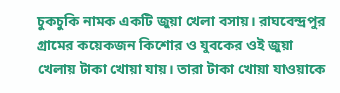চুকচুকি নামক একটি জুয়া খেলা বসায়। রাঘবেন্দ্রপুর গ্রামের কয়েকজন কিশোর ও যুবকের ওই জুয়া খেলায় টাকা খোয়া যায়। তারা টাকা খোয়া যাওয়াকে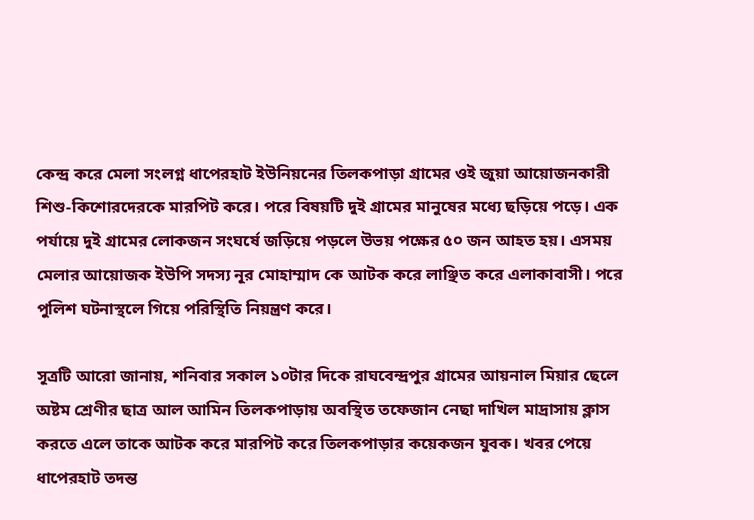কেন্দ্র করে মেলা সংলগ্ন ধাপেরহাট ইউনিয়নের তিলকপাড়া গ্রামের ওই জুয়া আয়োজনকারী শিশু-কিশোরদেরকে মারপিট করে। পরে বিষয়টি দুই গ্রামের মানুষের মধ্যে ছড়িয়ে পড়ে। এক পর্যায়ে দুই গ্রামের লোকজন সংঘর্ষে জড়িয়ে পড়লে উভয় পক্ষের ৫০ জন আহত হয়। এসময় মেলার আয়োজক ইউপি সদস্য নূর মোহাম্মাদ কে আটক করে লাঞ্ছিত করে এলাকাবাসী। পরে পুলিশ ঘটনাস্থলে গিয়ে পরিস্থিতি নিয়ন্ত্রণ করে।

সূত্রটি আরো জানায়, শনিবার সকাল ১০টার দিকে রাঘবেন্দ্রপুর গ্রামের আয়নাল মিয়ার ছেলে অষ্টম শ্রেণীর ছাত্র আল আমিন তিলকপাড়ায় অবস্থিত তফেজান নেছা দাখিল মাদ্রাসায় ক্লাস করতে এলে তাকে আটক করে মারপিট করে তিলকপাড়ার কয়েকজন যুবক। খবর পেয়ে ধাপেরহাট তদন্ত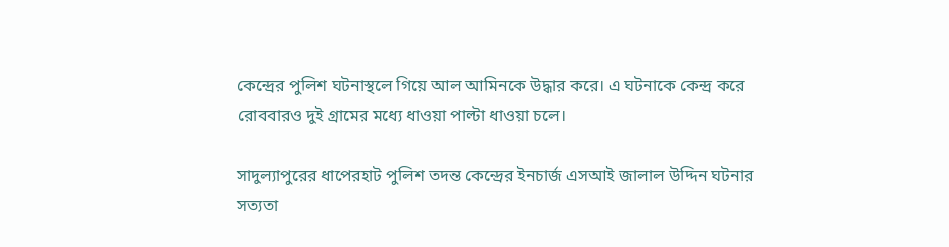কেন্দ্রের পুলিশ ঘটনাস্থলে গিয়ে আল আমিনকে উদ্ধার করে। এ ঘটনাকে কেন্দ্র করে রোববারও দুই গ্রামের মধ্যে ধাওয়া পাল্টা ধাওয়া চলে।

সাদুল্যাপুরের ধাপেরহাট পুলিশ তদন্ত কেন্দ্রের ইনচার্জ এসআই জালাল উদ্দিন ঘটনার সত্যতা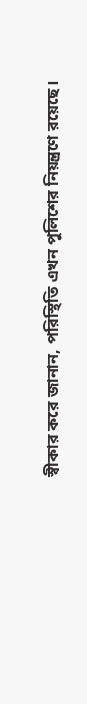স্বীকার করে জানান, পরিস্থিতি এখন পুলিশের নিয়ন্ত্রণে রয়েছে।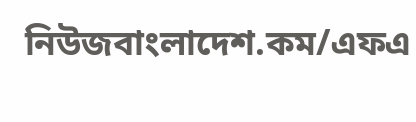নিউজবাংলাদেশ.কম/এফএ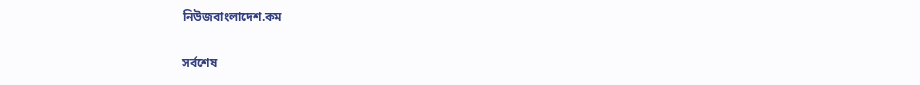নিউজবাংলাদেশ.কম

সর্বশেষ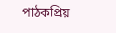পাঠকপ্রিয়